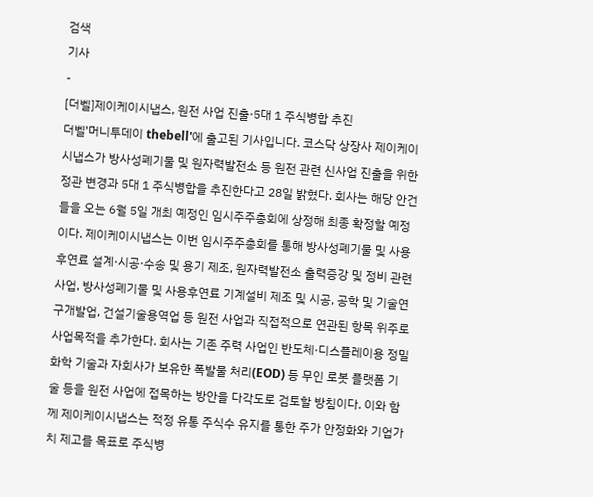검색
기사
-
[더벨]제이케이시냅스, 원전 사업 진출·5대 1 주식병합 추진
더벨'머니투데이 thebell'에 출고된 기사입니다. 코스닥 상장사 제이케이시냅스가 방사성폐기물 및 원자력발전소 등 원전 관련 신사업 진출을 위한 정관 변경과 5대 1 주식병합을 추진한다고 28일 밝혔다. 회사는 해당 안건들을 오는 6월 5일 개최 예정인 임시주주총회에 상정해 최종 확정할 예정이다. 제이케이시냅스는 이번 임시주주총회를 통해 방사성폐기물 및 사용후연료 설계·시공·수송 및 용기 제조, 원자력발전소 출력증강 및 정비 관련 사업, 방사성폐기물 및 사용후연료 기계설비 제조 및 시공, 공학 및 기술연구개발업, 건설기술용역업 등 원전 사업과 직접적으로 연관된 항목 위주로 사업목적을 추가한다. 회사는 기존 주력 사업인 반도체·디스플레이용 정밀 화학 기술과 자회사가 보유한 폭발물 처리(EOD) 등 무인 로봇 플랫폼 기술 등을 원전 사업에 접목하는 방안을 다각도로 검토할 방침이다. 이와 함께 제이케이시냅스는 적정 유통 주식수 유지를 통한 주가 안정화와 기업가치 제고를 목표로 주식병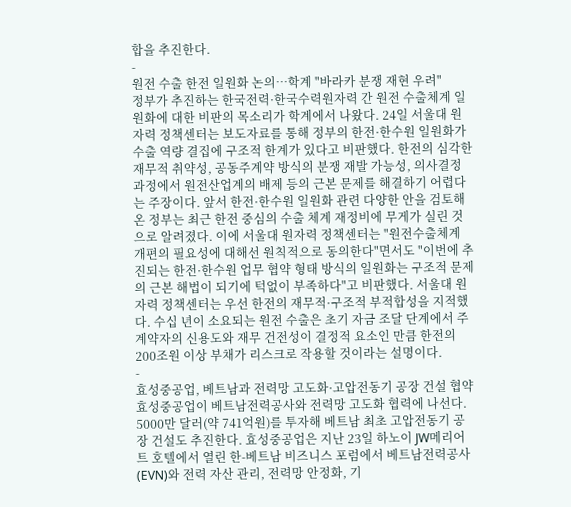합을 추진한다.
-
원전 수출 한전 일원화 논의…학계 "바라카 분쟁 재현 우려"
정부가 추진하는 한국전력·한국수력원자력 간 원전 수출체계 일원화에 대한 비판의 목소리가 학계에서 나왔다. 24일 서울대 원자력 정책센터는 보도자료를 통해 정부의 한전·한수원 일원화가 수출 역량 결집에 구조적 한계가 있다고 비판했다. 한전의 심각한 재무적 취약성, 공동주계약 방식의 분쟁 재발 가능성, 의사결정 과정에서 원전산업계의 배제 등의 근본 문제를 해결하기 어렵다는 주장이다. 앞서 한전·한수원 일원화 관련 다양한 안을 검토해 온 정부는 최근 한전 중심의 수출 체계 재정비에 무게가 실린 것으로 알려졌다. 이에 서울대 원자력 정책센터는 "원전수출체계 개편의 필요성에 대해선 원칙적으로 동의한다"면서도 "이번에 추진되는 한전·한수원 업무 협약 형태 방식의 일원화는 구조적 문제의 근본 해법이 되기에 턱없이 부족하다"고 비판했다. 서울대 원자력 정책센터는 우선 한전의 재무적·구조적 부적합성을 지적했다. 수십 년이 소요되는 원전 수출은 초기 자금 조달 단계에서 주계약자의 신용도와 재무 건전성이 결정적 요소인 만큼 한전의 200조원 이상 부채가 리스크로 작용할 것이라는 설명이다.
-
효성중공업, 베트남과 전력망 고도화·고압전동기 공장 건설 협약
효성중공업이 베트남전력공사와 전력망 고도화 협력에 나선다. 5000만 달러(약 741억원)를 투자해 베트남 최초 고압전동기 공장 건설도 추진한다. 효성중공업은 지난 23일 하노이 JW메리어트 호텔에서 열린 한-베트남 비즈니스 포럼에서 베트남전력공사(EVN)와 전력 자산 관리, 전력망 안정화, 기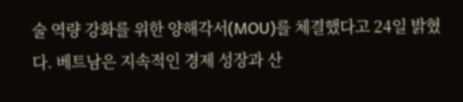술 역량 강화를 위한 양해각서(MOU)를 체결했다고 24일 밝혔다. 베트남은 지속적인 경제 성장과 산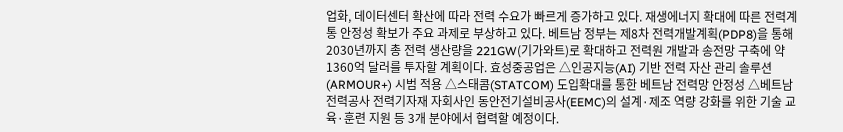업화, 데이터센터 확산에 따라 전력 수요가 빠르게 증가하고 있다. 재생에너지 확대에 따른 전력계통 안정성 확보가 주요 과제로 부상하고 있다. 베트남 정부는 제8차 전력개발계획(PDP8)을 통해 2030년까지 총 전력 생산량을 221GW(기가와트)로 확대하고 전력원 개발과 송전망 구축에 약 1360억 달러를 투자할 계획이다. 효성중공업은 △인공지능(AI) 기반 전력 자산 관리 솔루션(ARMOUR+) 시범 적용 △스태콤(STATCOM) 도입확대를 통한 베트남 전력망 안정성 △베트남전력공사 전력기자재 자회사인 동안전기설비공사(EEMC)의 설계·제조 역량 강화를 위한 기술 교육·훈련 지원 등 3개 분야에서 협력할 예정이다.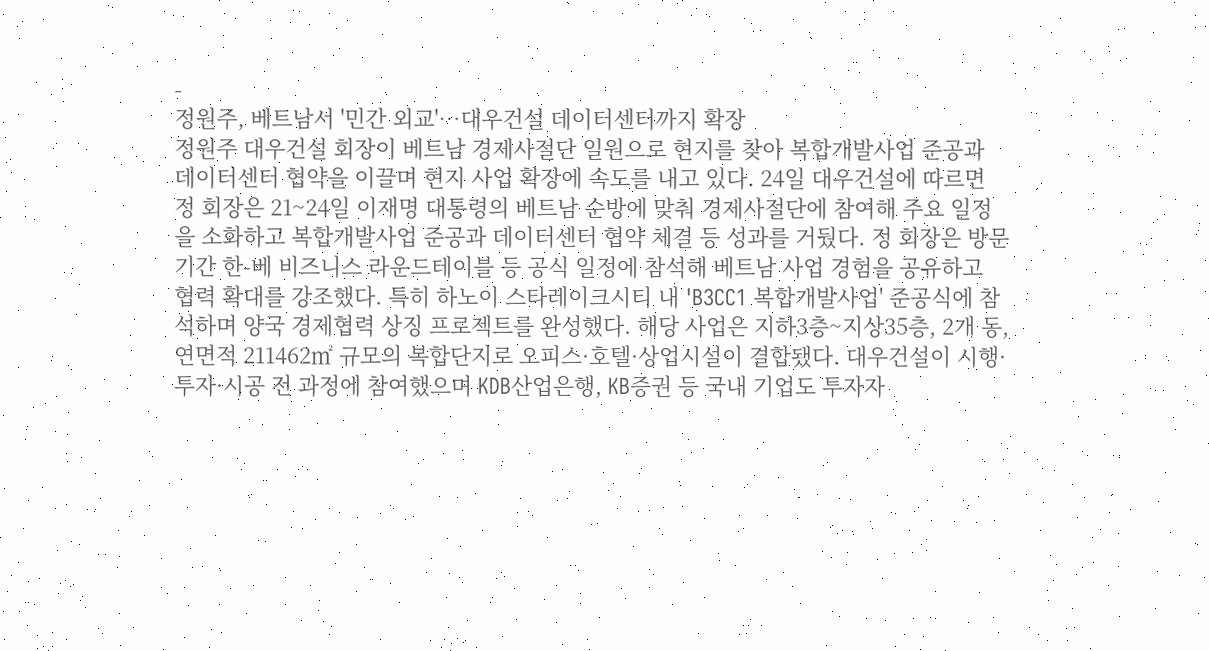-
정원주, 베트남서 '민간 외교'…대우건설 데이터센터까지 확장
정원주 대우건설 회장이 베트남 경제사절단 일원으로 현지를 찾아 복합개발사업 준공과 데이터센터 협약을 이끌며 현지 사업 확장에 속도를 내고 있다. 24일 대우건설에 따르면 정 회장은 21~24일 이재명 대통령의 베트남 순방에 맞춰 경제사절단에 참여해 주요 일정을 소화하고 복합개발사업 준공과 데이터센터 협약 체결 등 성과를 거뒀다. 정 회장은 방문 기간 한-베 비즈니스 라운드테이블 등 공식 일정에 참석해 베트남 사업 경험을 공유하고 협력 확대를 강조했다. 특히 하노이 스타레이크시티 내 'B3CC1 복합개발사업' 준공식에 참석하며 양국 경제협력 상징 프로젝트를 완성했다. 해당 사업은 지하3층~지상35층, 2개 동, 연면적 211462㎡ 규모의 복합단지로 오피스·호텔·상업시설이 결합됐다. 대우건설이 시행·투자·시공 전 과정에 참여했으며 KDB산업은행, KB증권 등 국내 기업도 투자자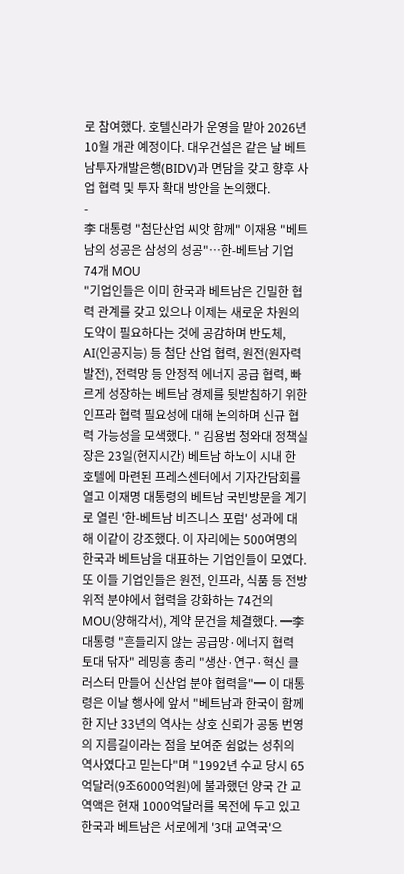로 참여했다. 호텔신라가 운영을 맡아 2026년 10월 개관 예정이다. 대우건설은 같은 날 베트남투자개발은행(BIDV)과 면담을 갖고 향후 사업 협력 및 투자 확대 방안을 논의했다.
-
李 대통령 "첨단산업 씨앗 함께" 이재용 "베트남의 성공은 삼성의 성공"…한-베트남 기업 74개 MOU
"기업인들은 이미 한국과 베트남은 긴밀한 협력 관계를 갖고 있으나 이제는 새로운 차원의 도약이 필요하다는 것에 공감하며 반도체, AI(인공지능) 등 첨단 산업 협력, 원전(원자력 발전), 전력망 등 안정적 에너지 공급 협력, 빠르게 성장하는 베트남 경제를 뒷받침하기 위한 인프라 협력 필요성에 대해 논의하며 신규 협력 가능성을 모색했다. " 김용범 청와대 정책실장은 23일(현지시간) 베트남 하노이 시내 한 호텔에 마련된 프레스센터에서 기자간담회를 열고 이재명 대통령의 베트남 국빈방문을 계기로 열린 '한-베트남 비즈니스 포럼' 성과에 대해 이같이 강조했다. 이 자리에는 500여명의 한국과 베트남을 대표하는 기업인들이 모였다. 또 이들 기업인들은 원전, 인프라, 식품 등 전방위적 분야에서 협력을 강화하는 74건의 MOU(양해각서), 계약 문건을 체결했다. ━李 대통령 "흔들리지 않는 공급망·에너지 협력 토대 닦자" 레밍흥 총리 "생산·연구·혁신 클러스터 만들어 신산업 분야 협력을"━ 이 대통령은 이날 행사에 앞서 "베트남과 한국이 함께 한 지난 33년의 역사는 상호 신뢰가 공동 번영의 지름길이라는 점을 보여준 쉼없는 성취의 역사였다고 믿는다"며 "1992년 수교 당시 65억달러(9조6000억원)에 불과했던 양국 간 교역액은 현재 1000억달러를 목전에 두고 있고 한국과 베트남은 서로에게 '3대 교역국'으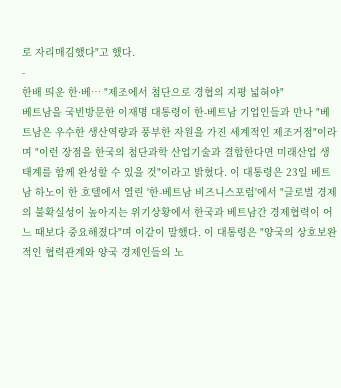로 자리매김했다"고 했다.
-
한배 띄운 한·베… "제조에서 첨단으로 경협의 지평 넓혀야"
베트남을 국빈방문한 이재명 대통령이 한-베트남 기업인들과 만나 "베트남은 우수한 생산역량과 풍부한 자원을 가진 세계적인 제조거점"이라며 "이런 장점을 한국의 첨단과학 산업기술과 결합한다면 미래산업 생태계를 함께 완성할 수 있을 것"이라고 밝혔다. 이 대통령은 23일 베트남 하노이 한 호텔에서 열린 '한-베트남 비즈니스포럼'에서 "글로벌 경제의 불확실성이 높아지는 위기상황에서 한국과 베트남간 경제협력이 어느 때보다 중요해졌다"며 이같이 말했다. 이 대통령은 "양국의 상호보완적인 협력관계와 양국 경제인들의 노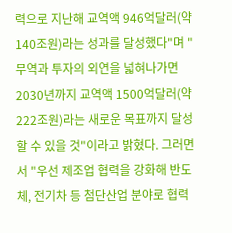력으로 지난해 교역액 946억달러(약 140조원)라는 성과를 달성했다"며 "무역과 투자의 외연을 넓혀나가면 2030년까지 교역액 1500억달러(약 222조원)라는 새로운 목표까지 달성할 수 있을 것"이라고 밝혔다. 그러면서 "우선 제조업 협력을 강화해 반도체, 전기차 등 첨단산업 분야로 협력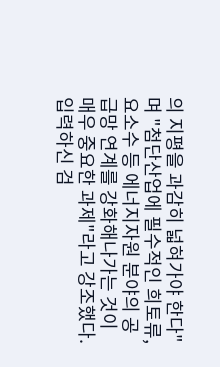의 지평을 과감히 넓혀가야 한다"며 "첨단산업에 필수적인 희토류, 요소수 등 에너지자원 분야의 공급망 연계를 강화해나가는 것이 매우 중요한 과제"라고 강조했다.
입력하신 검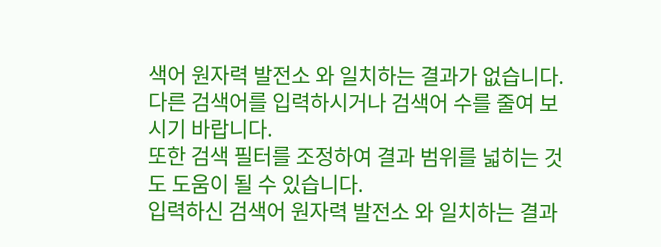색어 원자력 발전소 와 일치하는 결과가 없습니다.
다른 검색어를 입력하시거나 검색어 수를 줄여 보시기 바랍니다.
또한 검색 필터를 조정하여 결과 범위를 넓히는 것도 도움이 될 수 있습니다.
입력하신 검색어 원자력 발전소 와 일치하는 결과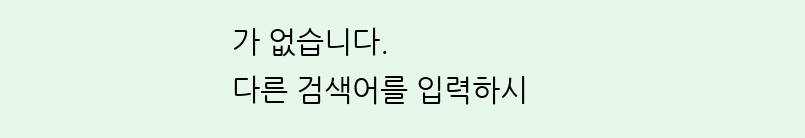가 없습니다.
다른 검색어를 입력하시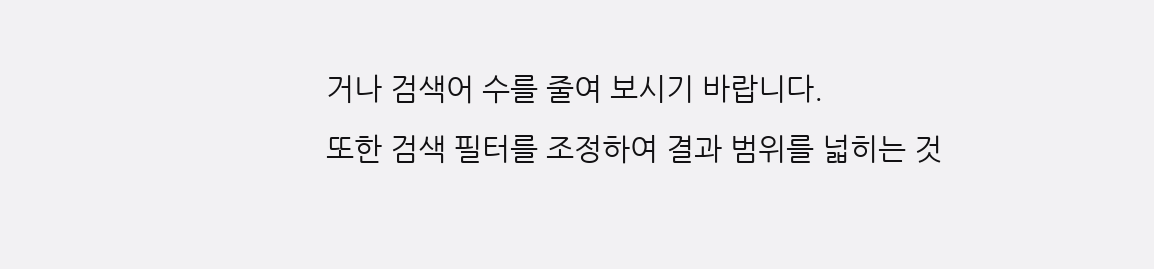거나 검색어 수를 줄여 보시기 바랍니다.
또한 검색 필터를 조정하여 결과 범위를 넓히는 것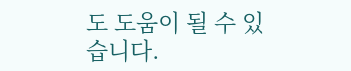도 도움이 될 수 있습니다.